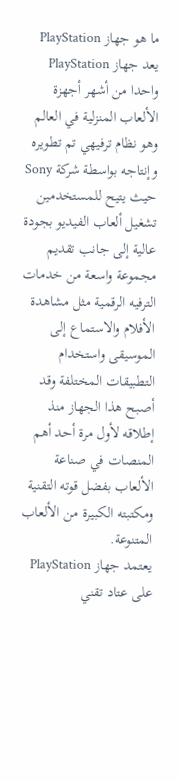ما هو جهاز PlayStation
يعد جهاز PlayStation واحدا من أشهر أجهزة الألعاب المنزلية في العالم وهو نظام ترفيهي تم تطويره وإنتاجه بواسطة شركة Sony حيث يتيح للمستخدمين تشغيل ألعاب الفيديو بجودة عالية إلى جانب تقديم مجموعة واسعة من خدمات الترفيه الرقمية مثل مشاهدة الأفلام والاستماع إلى الموسيقى واستخدام التطبيقات المختلفة وقد أصبح هذا الجهاز منذ إطلاقه لأول مرة أحد أهم المنصات في صناعة الألعاب بفضل قوته التقنية ومكتبته الكبيرة من الألعاب المتنوعة.
يعتمد جهاز PlayStation على عتاد تقني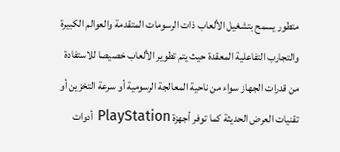متطور يسمح بتشغيل الألعاب ذات الرسومات المتقدمة والعوالم الكبيرة والتجارب التفاعلية المعقدة حيث يتم تطوير الألعاب خصيصا للاستفادة من قدرات الجهاز سواء من ناحية المعالجة الرسومية أو سرعة التخزين أو تقنيات العرض الحديثة كما توفر أجهزة PlayStation أدوات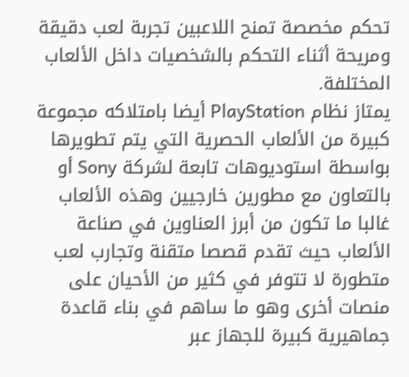تحكم مخصصة تمنح اللاعبين تجربة لعب دقيقة ومريحة أثناء التحكم بالشخصيات داخل الألعاب المختلفة.
يمتاز نظام PlayStation أيضا بامتلاكه مجموعة كبيرة من الألعاب الحصرية التي يتم تطويرها بواسطة استوديوهات تابعة لشركة Sony أو بالتعاون مع مطورين خارجيين وهذه الألعاب غالبا ما تكون من أبرز العناوين في صناعة الألعاب حيث تقدم قصصا متقنة وتجارب لعب متطورة لا تتوفر في كثير من الأحيان على منصات أخرى وهو ما ساهم في بناء قاعدة جماهيرية كبيرة للجهاز عبر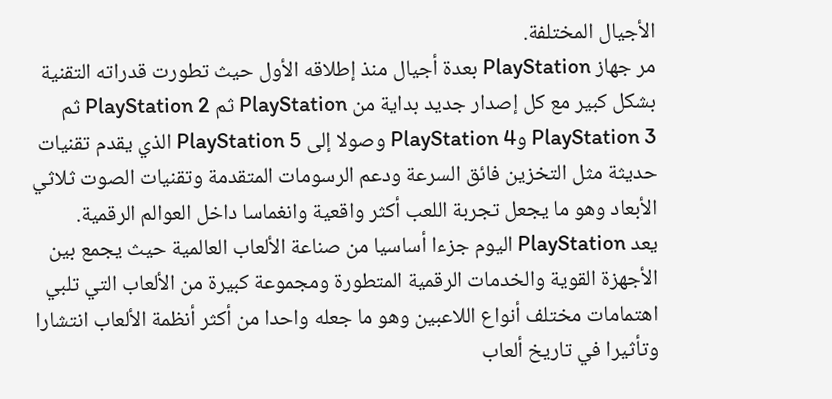الأجيال المختلفة.
مر جهاز PlayStation بعدة أجيال منذ إطلاقه الأول حيث تطورت قدراته التقنية بشكل كبير مع كل إصدار جديد بداية من PlayStation ثم PlayStation 2 ثم PlayStation 3 وPlayStation 4 وصولا إلى PlayStation 5 الذي يقدم تقنيات حديثة مثل التخزين فائق السرعة ودعم الرسومات المتقدمة وتقنيات الصوت ثلاثي الأبعاد وهو ما يجعل تجربة اللعب أكثر واقعية وانغماسا داخل العوالم الرقمية.
يعد PlayStation اليوم جزءا أساسيا من صناعة الألعاب العالمية حيث يجمع بين الأجهزة القوية والخدمات الرقمية المتطورة ومجموعة كبيرة من الألعاب التي تلبي اهتمامات مختلف أنواع اللاعبين وهو ما جعله واحدا من أكثر أنظمة الألعاب انتشارا وتأثيرا في تاريخ ألعاب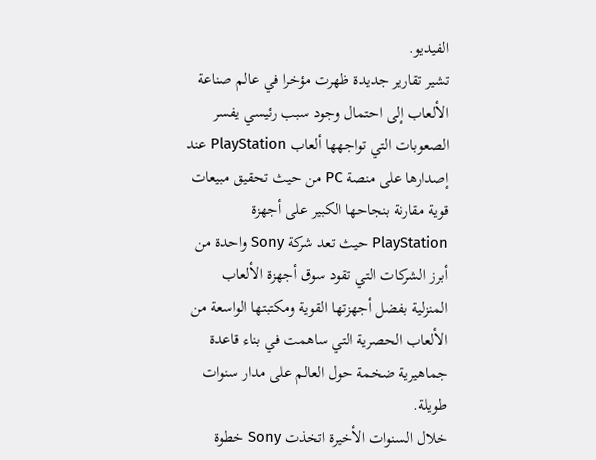الفيديو.
تشير تقارير جديدة ظهرت مؤخرا في عالم صناعة الألعاب إلى احتمال وجود سبب رئيسي يفسر الصعوبات التي تواجهها ألعاب PlayStation عند إصدارها على منصة PC من حيث تحقيق مبيعات قوية مقارنة بنجاحها الكبير على أجهزة PlayStation حيث تعد شركة Sony واحدة من أبرز الشركات التي تقود سوق أجهزة الألعاب المنزلية بفضل أجهزتها القوية ومكتبتها الواسعة من الألعاب الحصرية التي ساهمت في بناء قاعدة جماهيرية ضخمة حول العالم على مدار سنوات طويلة.
خلال السنوات الأخيرة اتخذت Sony خطوة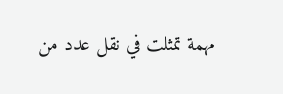مهمة تمثلت في نقل عدد من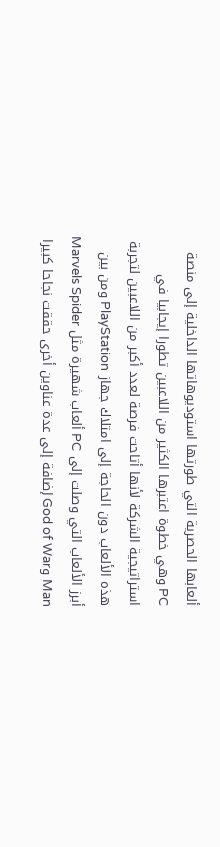ألعابها الحصرية التي طورتها استوديوهاتها الداخلية إلى منصة PC وهي خطوة اعتبرها الكثير من اللاعبين تطورا إيجابيا في استراتيجية الشركة لأنها أتاحت فرصة لعدد أكبر من اللاعبين لتجربة هذه الألعاب دون الحاجة إلى امتلاك جهاز PlayStation ومن بين أبرز الألعاب التي وصلت إلى PC ألعاب شهيرة مثل Marvels Spider Man وGod of War إضافة إلى عدة عناوين أخرى حققت نجاحا كبيرا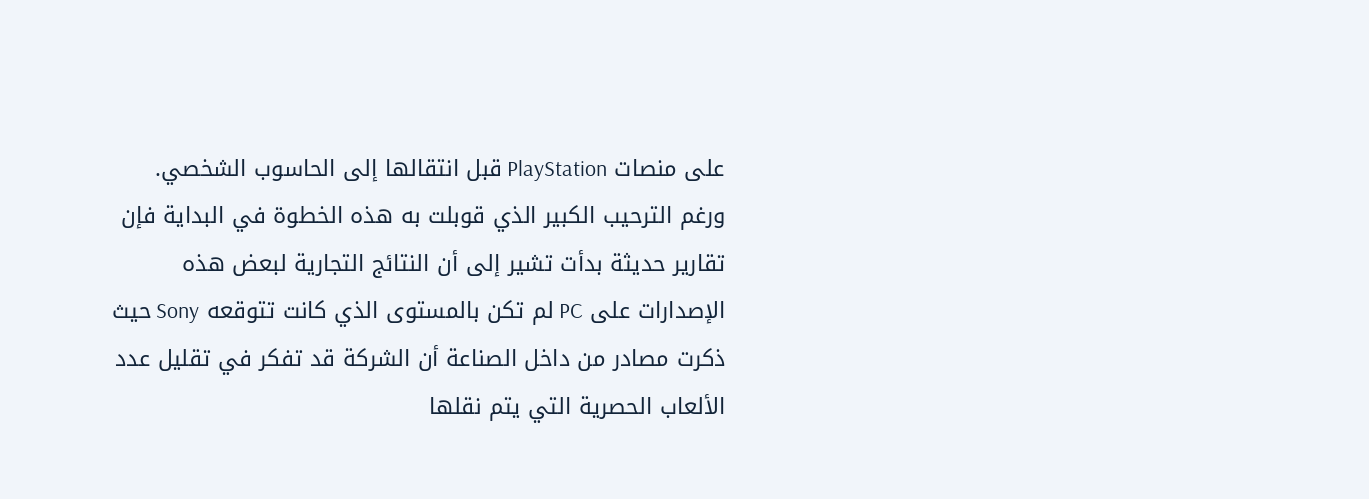على منصات PlayStation قبل انتقالها إلى الحاسوب الشخصي.
ورغم الترحيب الكبير الذي قوبلت به هذه الخطوة في البداية فإن تقارير حديثة بدأت تشير إلى أن النتائج التجارية لبعض هذه الإصدارات على PC لم تكن بالمستوى الذي كانت تتوقعه Sony حيث ذكرت مصادر من داخل الصناعة أن الشركة قد تفكر في تقليل عدد الألعاب الحصرية التي يتم نقلها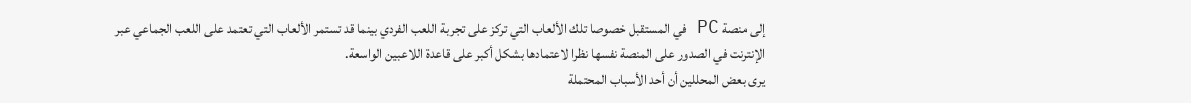إلى منصة PC في المستقبل خصوصا تلك الألعاب التي تركز على تجربة اللعب الفردي بينما قد تستمر الألعاب التي تعتمد على اللعب الجماعي عبر الإنترنت في الصدور على المنصة نفسها نظرا لاعتمادها بشكل أكبر على قاعدة اللاعبين الواسعة.
يرى بعض المحللين أن أحد الأسباب المحتملة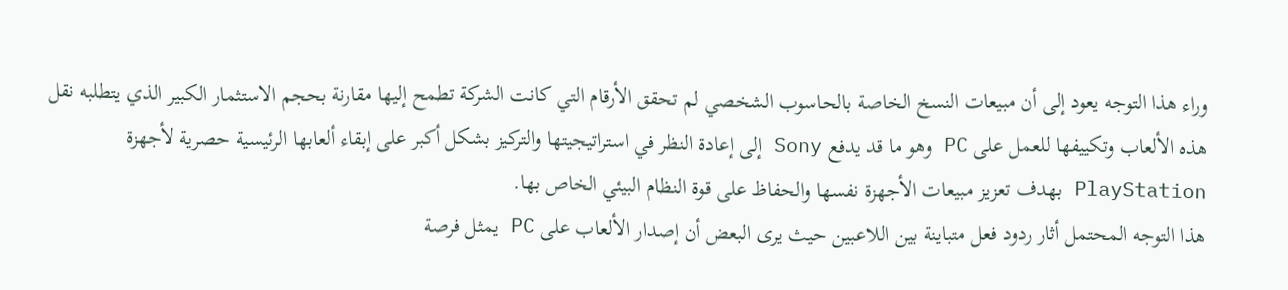وراء هذا التوجه يعود إلى أن مبيعات النسخ الخاصة بالحاسوب الشخصي لم تحقق الأرقام التي كانت الشركة تطمح إليها مقارنة بحجم الاستثمار الكبير الذي يتطلبه نقل هذه الألعاب وتكييفها للعمل على PC وهو ما قد يدفع Sony إلى إعادة النظر في استراتيجيتها والتركيز بشكل أكبر على إبقاء ألعابها الرئيسية حصرية لأجهزة PlayStation بهدف تعزيز مبيعات الأجهزة نفسها والحفاظ على قوة النظام البيئي الخاص بها.
هذا التوجه المحتمل أثار ردود فعل متباينة بين اللاعبين حيث يرى البعض أن إصدار الألعاب على PC يمثل فرصة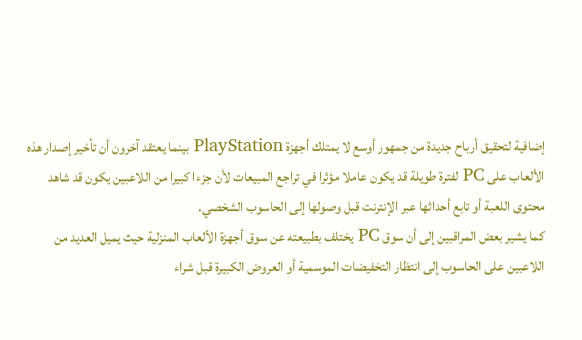إضافية لتحقيق أرباح جديدة من جمهور أوسع لا يمتلك أجهزة PlayStation بينما يعتقد آخرون أن تأخير إصدار هذه الألعاب على PC لفترة طويلة قد يكون عاملا مؤثرا في تراجع المبيعات لأن جزءا كبيرا من اللاعبين يكون قد شاهد محتوى اللعبة أو تابع أحداثها عبر الإنترنت قبل وصولها إلى الحاسوب الشخصي.
كما يشير بعض المراقبين إلى أن سوق PC يختلف بطبيعته عن سوق أجهزة الألعاب المنزلية حيث يميل العديد من اللاعبين على الحاسوب إلى انتظار التخفيضات الموسمية أو العروض الكبيرة قبل شراء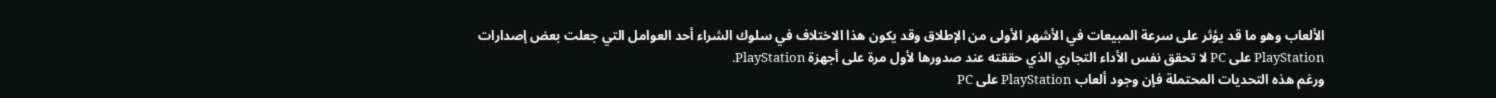الألعاب وهو ما قد يؤثر على سرعة المبيعات في الأشهر الأولى من الإطلاق وقد يكون هذا الاختلاف في سلوك الشراء أحد العوامل التي جعلت بعض إصدارات PlayStation على PC لا تحقق نفس الأداء التجاري الذي حققته عند صدورها لأول مرة على أجهزة PlayStation.
ورغم هذه التحديات المحتملة فإن وجود ألعاب PlayStation على PC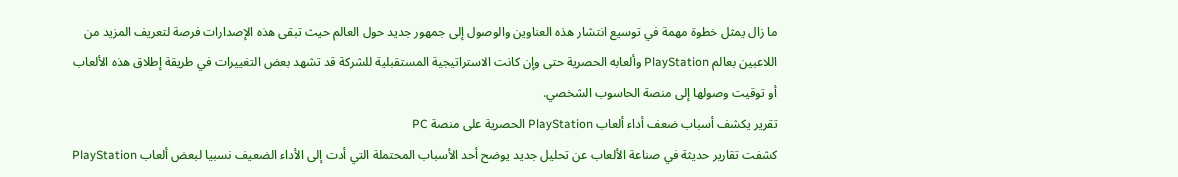ما زال يمثل خطوة مهمة في توسيع انتشار هذه العناوين والوصول إلى جمهور جديد حول العالم حيث تبقى هذه الإصدارات فرصة لتعريف المزيد من اللاعبين بعالم PlayStation وألعابه الحصرية حتى وإن كانت الاستراتيجية المستقبلية للشركة قد تشهد بعض التغييرات في طريقة إطلاق هذه الألعاب أو توقيت وصولها إلى منصة الحاسوب الشخصي.
تقرير يكشف أسباب ضعف أداء ألعاب PlayStation الحصرية على منصة PC
كشفت تقارير حديثة في صناعة الألعاب عن تحليل جديد يوضح أحد الأسباب المحتملة التي أدت إلى الأداء الضعيف نسبيا لبعض ألعاب PlayStation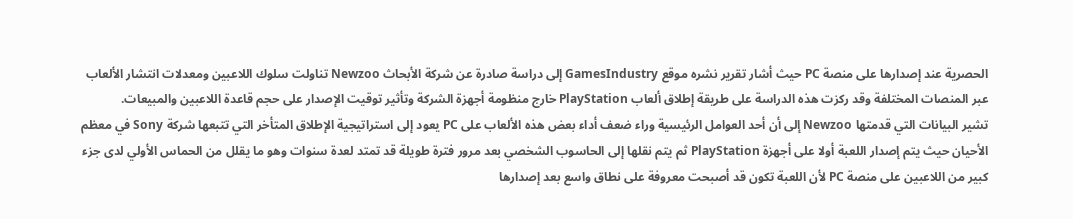الحصرية عند إصدارها على منصة PC حيث أشار تقرير نشره موقع GamesIndustry إلى دراسة صادرة عن شركة الأبحاث Newzoo تناولت سلوك اللاعبين ومعدلات انتشار الألعاب عبر المنصات المختلفة وقد ركزت هذه الدراسة على طريقة إطلاق ألعاب PlayStation خارج منظومة أجهزة الشركة وتأثير توقيت الإصدار على حجم قاعدة اللاعبين والمبيعات.
تشير البيانات التي قدمتها Newzoo إلى أن أحد العوامل الرئيسية وراء ضعف أداء بعض هذه الألعاب على PC يعود إلى استراتيجية الإطلاق المتأخر التي تتبعها شركة Sony في معظم الأحيان حيث يتم إصدار اللعبة أولا على أجهزة PlayStation ثم يتم نقلها إلى الحاسوب الشخصي بعد مرور فترة طويلة قد تمتد لعدة سنوات وهو ما يقلل من الحماس الأولي لدى جزء كبير من اللاعبين على منصة PC لأن اللعبة تكون قد أصبحت معروفة على نطاق واسع بعد إصدارها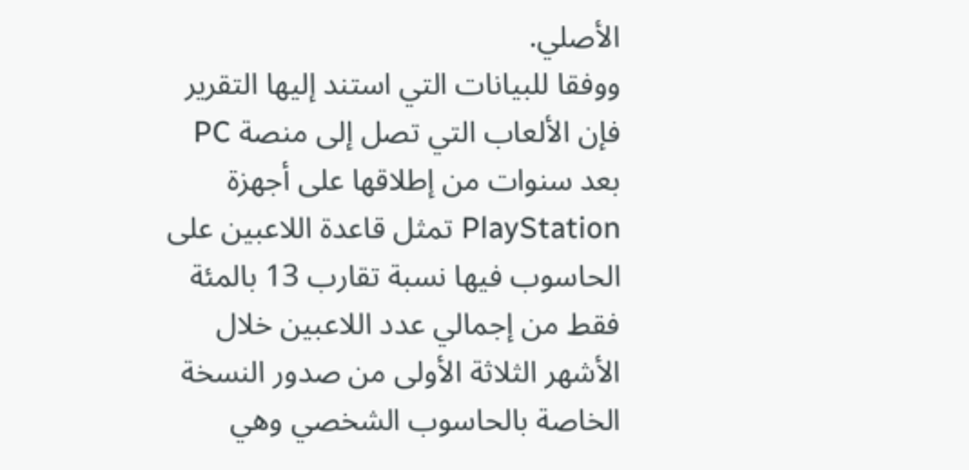الأصلي.
ووفقا للبيانات التي استند إليها التقرير فإن الألعاب التي تصل إلى منصة PC بعد سنوات من إطلاقها على أجهزة PlayStation تمثل قاعدة اللاعبين على الحاسوب فيها نسبة تقارب 13 بالمئة فقط من إجمالي عدد اللاعبين خلال الأشهر الثلاثة الأولى من صدور النسخة الخاصة بالحاسوب الشخصي وهي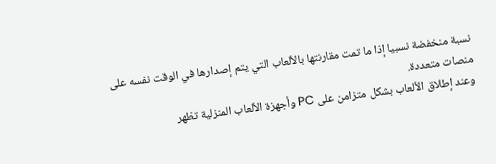نسبة منخفضة نسبيا إذا ما تمت مقارنتها بالألعاب التي يتم إصدارها في الوقت نفسه على منصات متعددة.
وعند إطلاق الألعاب بشكل متزامن على PC وأجهزة الألعاب المنزلية تظهر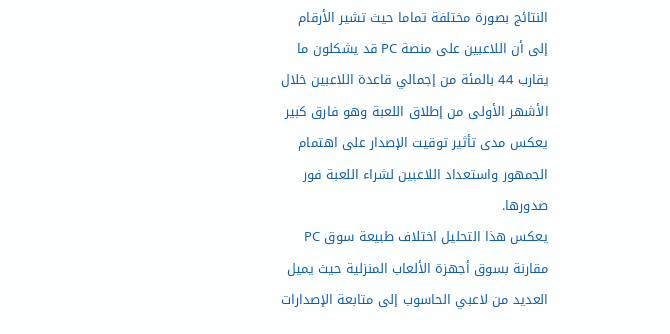النتائج بصورة مختلفة تماما حيث تشير الأرقام إلى أن اللاعبين على منصة PC قد يشكلون ما يقارب 44 بالمئة من إجمالي قاعدة اللاعبين خلال الأشهر الأولى من إطلاق اللعبة وهو فارق كبير يعكس مدى تأثير توقيت الإصدار على اهتمام الجمهور واستعداد اللاعبين لشراء اللعبة فور صدورها.
يعكس هذا التحليل اختلاف طبيعة سوق PC مقارنة بسوق أجهزة الألعاب المنزلية حيث يميل العديد من لاعبي الحاسوب إلى متابعة الإصدارات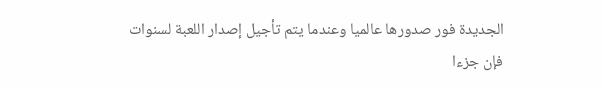الجديدة فور صدورها عالميا وعندما يتم تأجيل إصدار اللعبة لسنوات فإن جزءا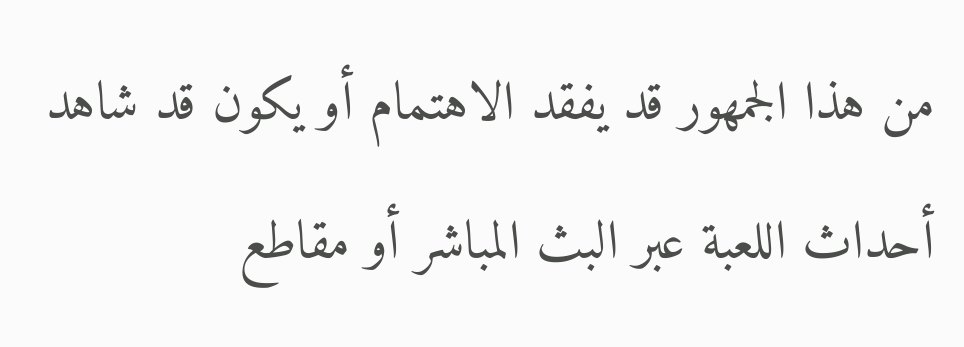من هذا الجمهور قد يفقد الاهتمام أو يكون قد شاهد أحداث اللعبة عبر البث المباشر أو مقاطع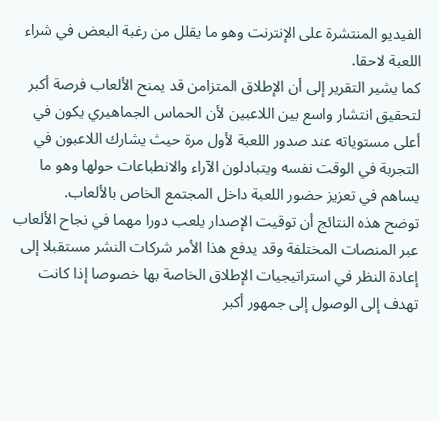الفيديو المنتشرة على الإنترنت وهو ما يقلل من رغبة البعض في شراء اللعبة لاحقا.
كما يشير التقرير إلى أن الإطلاق المتزامن قد يمنح الألعاب فرصة أكبر لتحقيق انتشار واسع بين اللاعبين لأن الحماس الجماهيري يكون في أعلى مستوياته عند صدور اللعبة لأول مرة حيث يشارك اللاعبون في التجربة في الوقت نفسه ويتبادلون الآراء والانطباعات حولها وهو ما يساهم في تعزيز حضور اللعبة داخل المجتمع الخاص بالألعاب.
توضح هذه النتائج أن توقيت الإصدار يلعب دورا مهما في نجاح الألعاب عبر المنصات المختلفة وقد يدفع هذا الأمر شركات النشر مستقبلا إلى إعادة النظر في استراتيجيات الإطلاق الخاصة بها خصوصا إذا كانت تهدف إلى الوصول إلى جمهور أكبر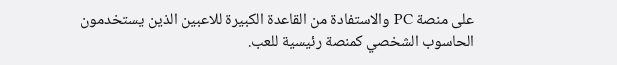على منصة PC والاستفادة من القاعدة الكبيرة للاعبين الذين يستخدمون الحاسوب الشخصي كمنصة رئيسية للعب.